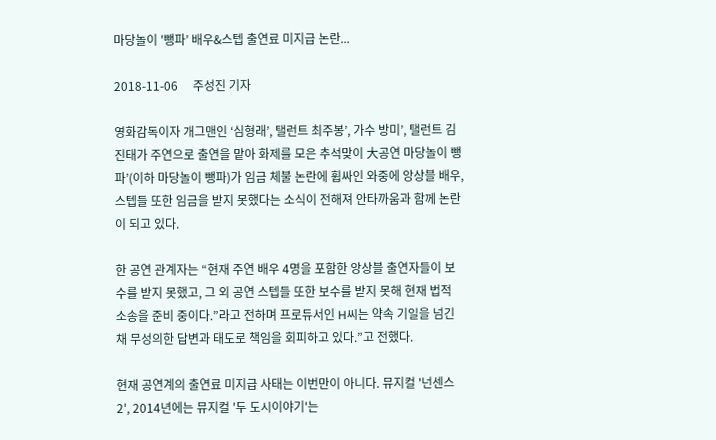마당놀이 '뺑파’ 배우&스텝 출연료 미지급 논란...

2018-11-06     주성진 기자

영화감독이자 개그맨인 ‘심형래’, 탤런트 최주봉’, 가수 방미’, 탤런트 김진태가 주연으로 출연을 맡아 화제를 모은 추석맞이 大공연 마당놀이 뺑파’(이하 마당놀이 뺑파)가 임금 체불 논란에 휩싸인 와중에 앙상블 배우, 스텝들 또한 임금을 받지 못했다는 소식이 전해져 안타까움과 함께 논란이 되고 있다.

한 공연 관계자는 “현재 주연 배우 4명을 포함한 앙상블 출연자들이 보수를 받지 못했고, 그 외 공연 스텝들 또한 보수를 받지 못해 현재 법적 소송을 준비 중이다.”라고 전하며 프로듀서인 H씨는 약속 기일을 넘긴 채 무성의한 답변과 태도로 책임을 회피하고 있다.”고 전했다.

현재 공연계의 출연료 미지급 사태는 이번만이 아니다. 뮤지컬 '넌센스2', 2014년에는 뮤지컬 '두 도시이야기'는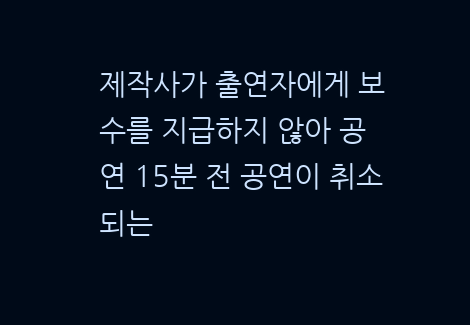제작사가 출연자에게 보수를 지급하지 않아 공연 15분 전 공연이 취소되는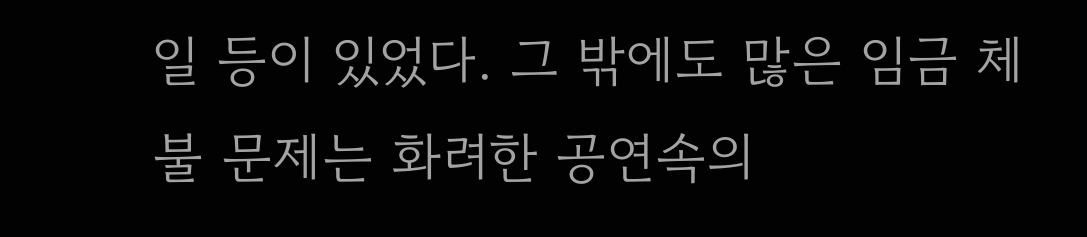일 등이 있었다. 그 밖에도 많은 임금 체불 문제는 화려한 공연속의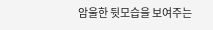암울한 뒷모습을 보여주는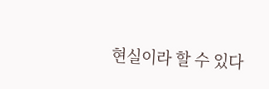현실이라 할 수 있다